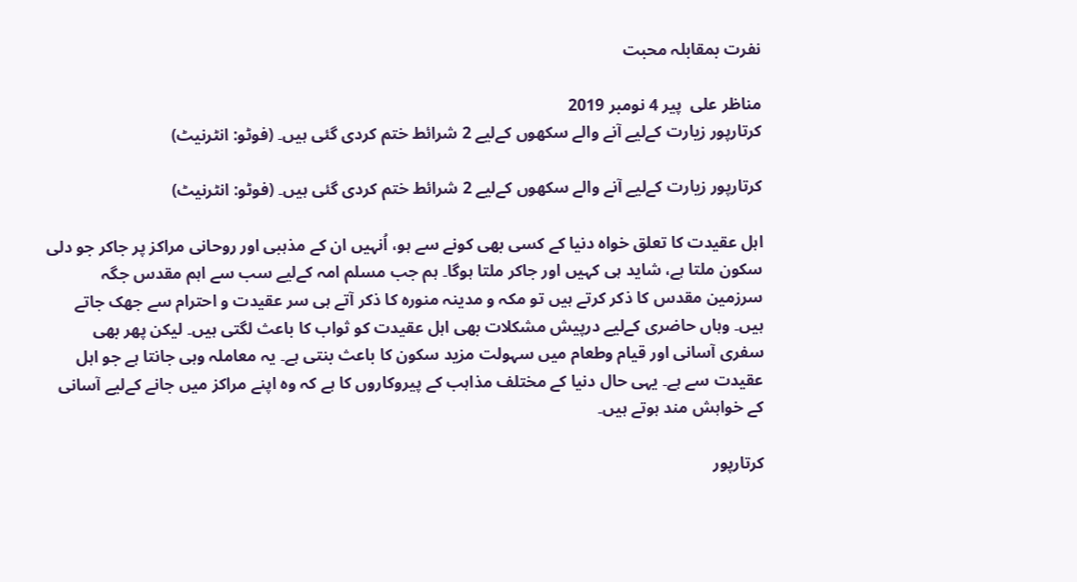نفرت بمقابلہ محبت

مناظر علی  پير 4 نومبر 2019
کرتارپور زیارت کےلیے آنے والے سکھوں کےلیے 2 شرائط ختم کردی گئی ہیں۔ (فوٹو: انٹرنیٹ)

کرتارپور زیارت کےلیے آنے والے سکھوں کےلیے 2 شرائط ختم کردی گئی ہیں۔ (فوٹو: انٹرنیٹ)

اہل عقیدت کا تعلق خواہ دنیا کے کسی بھی کونے سے ہو، اُنہیں ان کے مذہبی اور روحانی مراکز پر جاکر جو دلی سکون ملتا ہے، شاید ہی کہیں اور جاکر ملتا ہوگا۔ ہم جب مسلم امہ کےلیے سب سے اہم مقدس جگہ سرزمین مقدس کا ذکر کرتے ہیں تو مکہ و مدینہ منورہ کا ذکر آتے ہی سر عقیدت و احترام سے جھک جاتے ہیں۔ وہاں حاضری کےلیے درپیش مشکلات بھی اہل عقیدت کو ثواب کا باعث لگتی ہیں۔ لیکن پھر بھی سفری آسانی اور قیام وطعام میں سہولت مزید سکون کا باعث بنتی ہے۔ یہ معاملہ وہی جانتا ہے جو اہل عقیدت سے ہے۔ یہی حال دنیا کے مختلف مذاہب کے پیروکاروں کا ہے کہ وہ اپنے مراکز میں جانے کےلیے آسانی کے خواہش مند ہوتے ہیں۔

کرتارپور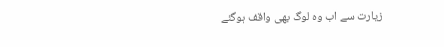زیارت سے اب وہ لوگ بھی واقف ہوگئے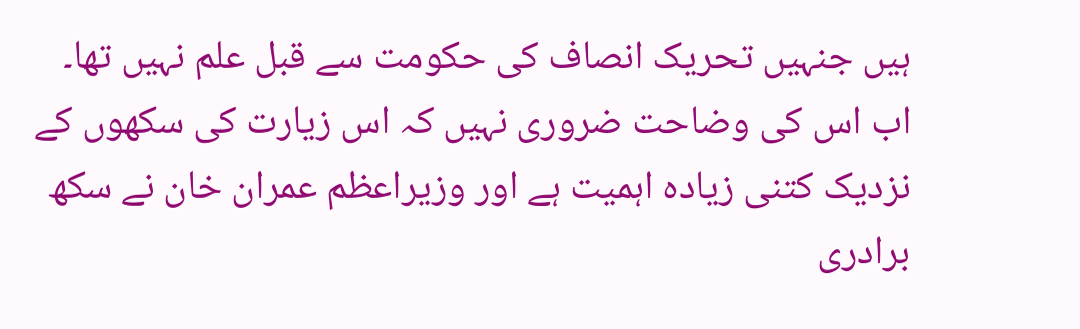ہیں جنہیں تحریک انصاف کی حکومت سے قبل علم نہیں تھا۔ اب اس کی وضاحت ضروری نہیں کہ اس زیارت کی سکھوں کے نزدیک کتنی زیادہ اہمیت ہے اور وزیراعظم عمران خان نے سکھ برادری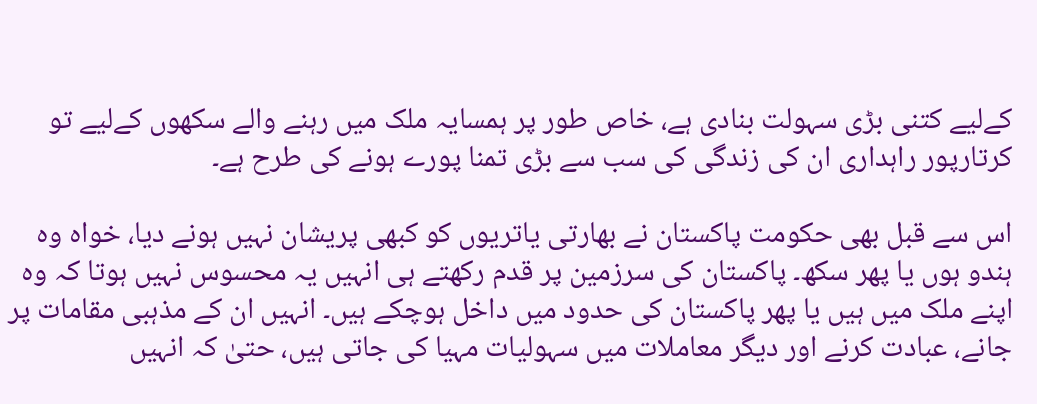کےلیے کتنی بڑی سہولت بنادی ہے، خاص طور پر ہمسایہ ملک میں رہنے والے سکھوں کےلیے تو کرتارپور راہداری ان کی زندگی کی سب سے بڑی تمنا پورے ہونے کی طرح ہے۔

اس سے قبل بھی حکومت پاکستان نے بھارتی یاتریوں کو کبھی پریشان نہیں ہونے دیا، خواہ وہ ہندو ہوں یا پھر سکھ۔ پاکستان کی سرزمین پر قدم رکھتے ہی انہیں یہ محسوس نہیں ہوتا کہ وہ اپنے ملک میں ہیں یا پھر پاکستان کی حدود میں داخل ہوچکے ہیں۔ انہیں ان کے مذہبی مقامات پر جانے، عبادت کرنے اور دیگر معاملات میں سہولیات مہیا کی جاتی ہیں، حتیٰ کہ انہیں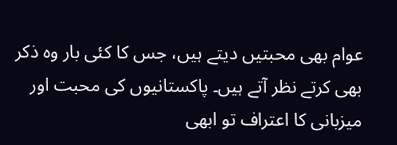عوام بھی محبتیں دیتے ہیں، جس کا کئی بار وہ ذکر بھی کرتے نظر آتے ہیں۔ پاکستانیوں کی محبت اور میزبانی کا اعتراف تو ابھی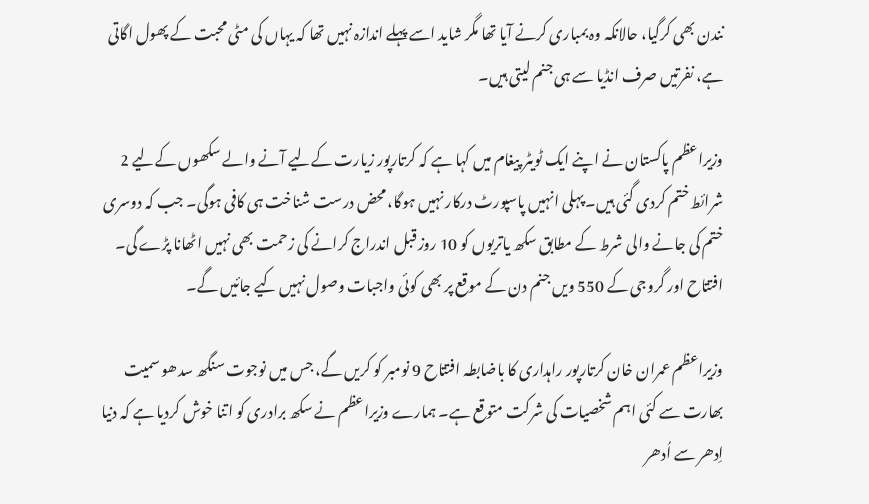نندن بھی کرگیا، حالانکہ وہ بمباری کرنے آیا تھا مگر شاید اسے پہلے اندازہ نہیں تھا کہ یہاں کی مٹی محبت کے پھول اگاتی ہے، نفرتیں صرف انڈیا سے ہی جنم لیتی ہیں۔

وزیراعظم پاکستان نے اپنے ایک ٹویٹر پیغام میں کہا ہے کہ کرتارپور زیارت کےلیے آنے والے سکھوں کےلیے 2 شرائط ختم کردی گئی ہیں۔ پہلی انہیں پاسپورٹ درکار نہیں ہوگا، محض درست شناخت ہی کافی ہوگی۔ جب کہ دوسری ختم کی جانے والی شرط کے مطابق سکھ یاتریوں کو 10 روز قبل اندراج کرانے کی زحمت بھی نہیں اٹھانا پڑے گی۔ افتتاح اور گروجی کے 550 ویں جنم دن کے موقع پر بھی کوئی واجبات وصول نہیں کیے جائیں گے۔

وزیراعظم عمران خان کرتارپور راہداری کا باضابطہ افتتاح 9 نومبر کو کریں گے، جس میں نوجوت سنگھ سدھو سمیت بھارت سے کئی اہم شخصیات کی شرکت متوقع ہے۔ ہمارے وزیراعظم نے سکھ برادری کو اتنا خوش کردیا ہے کہ دنیا اِدھر سے اُدھر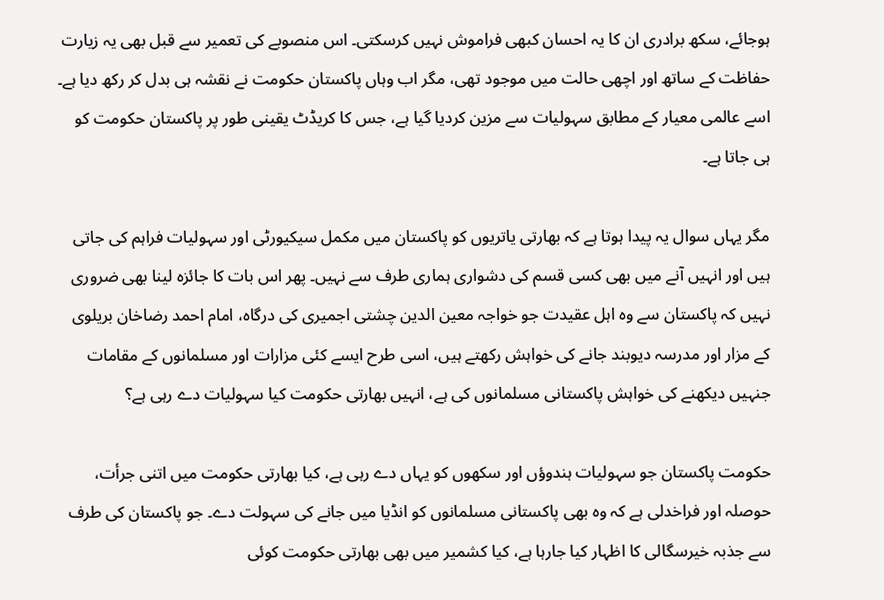ہوجائے، سکھ برادری ان کا یہ احسان کبھی فراموش نہیں کرسکتی۔ اس منصوبے کی تعمیر سے قبل بھی یہ زیارت حفاظت کے ساتھ اور اچھی حالت میں موجود تھی، مگر اب وہاں پاکستان حکومت نے نقشہ ہی بدل کر رکھ دیا ہے۔ اسے عالمی معیار کے مطابق سہولیات سے مزین کردیا گیا ہے، جس کا کریڈٹ یقینی طور پر پاکستان حکومت کو ہی جاتا ہے۔

مگر یہاں سوال یہ پیدا ہوتا ہے کہ بھارتی یاتریوں کو پاکستان میں مکمل سیکیورٹی اور سہولیات فراہم کی جاتی ہیں اور انہیں آنے میں بھی کسی قسم کی دشواری ہماری طرف سے نہیں۔ پھر اس بات کا جائزہ لینا بھی ضروری نہیں کہ پاکستان سے وہ اہل عقیدت جو خواجہ معین الدین چشتی اجمیری کی درگاہ، امام احمد رضاخان بریلوی کے مزار اور مدرسہ دیوبند جانے کی خواہش رکھتے ہیں، اسی طرح ایسے کئی مزارات اور مسلمانوں کے مقامات جنہیں دیکھنے کی خواہش پاکستانی مسلمانوں کی ہے، انہیں بھارتی حکومت کیا سہولیات دے رہی ہے؟

حکومت پاکستان جو سہولیات ہندوؤں اور سکھوں کو یہاں دے رہی ہے، کیا بھارتی حکومت میں اتنی جرأت، حوصلہ اور فراخدلی ہے کہ وہ بھی پاکستانی مسلمانوں کو انڈیا میں جانے کی سہولت دے۔ جو پاکستان کی طرف سے جذبہ خیرسگالی کا اظہار کیا جارہا ہے، کیا کشمیر میں بھی بھارتی حکومت کوئی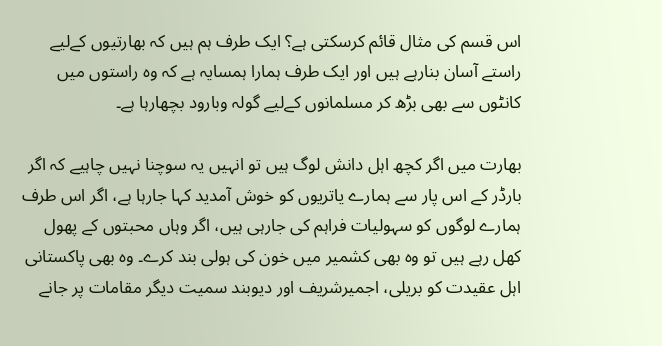اس قسم کی مثال قائم کرسکتی ہے؟ ایک طرف ہم ہیں کہ بھارتیوں کےلیے راستے آسان بنارہے ہیں اور ایک طرف ہمارا ہمسایہ ہے کہ وہ راستوں میں کانٹوں سے بھی بڑھ کر مسلمانوں کےلیے گولہ وبارود بچھارہا ہے۔

بھارت میں اگر کچھ اہل دانش لوگ ہیں تو انہیں یہ سوچنا نہیں چاہیے کہ اگر بارڈر کے اس پار سے ہمارے یاتریوں کو خوش آمدید کہا جارہا ہے، اگر اس طرف ہمارے لوگوں کو سہولیات فراہم کی جارہی ہیں، اگر وہاں محبتوں کے پھول کھل رہے ہیں تو وہ بھی کشمیر میں خون کی ہولی بند کرے۔ وہ بھی پاکستانی اہل عقیدت کو بریلی، اجمیرشریف اور دیوبند سمیت دیگر مقامات پر جانے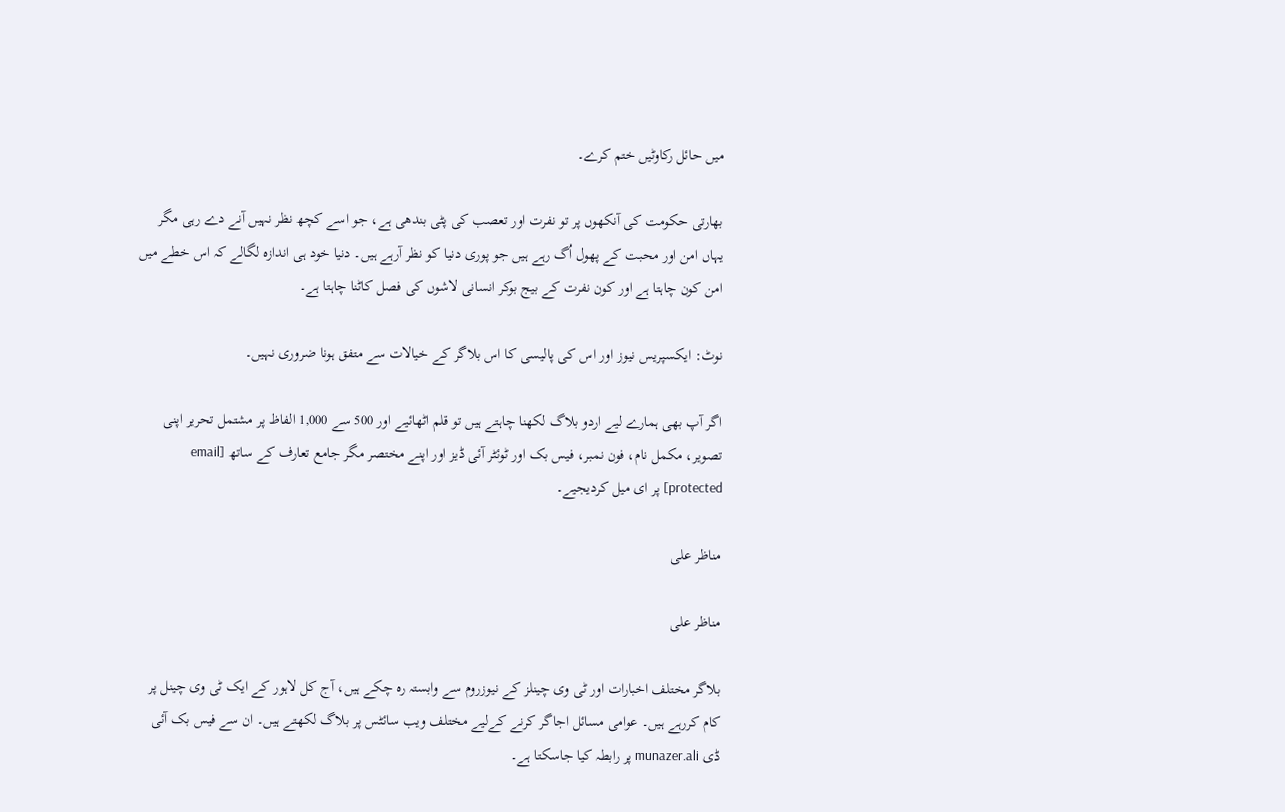میں حائل رکاوٹیں ختم کرے۔

بھارتی حکومت کی آنکھوں پر تو نفرت اور تعصب کی پٹی بندھی ہے، جو اسے کچھ نظر نہیں آنے دے رہی مگر یہاں امن اور محبت کے پھول اُگ رہے ہیں جو پوری دنیا کو نظر آرہے ہیں۔ دنیا خود ہی اندازہ لگالے کہ اس خطے میں امن کون چاہتا ہے اور کون نفرت کے بیج بوکر انسانی لاشوں کی فصل کاٹنا چاہتا ہے۔

نوٹ: ایکسپریس نیوز اور اس کی پالیسی کا اس بلاگر کے خیالات سے متفق ہونا ضروری نہیں۔

اگر آپ بھی ہمارے لیے اردو بلاگ لکھنا چاہتے ہیں تو قلم اٹھائیے اور 500 سے 1,000 الفاظ پر مشتمل تحریر اپنی تصویر، مکمل نام، فون نمبر، فیس بک اور ٹوئٹر آئی ڈیز اور اپنے مختصر مگر جامع تعارف کے ساتھ [email protected] پر ای میل کردیجیے۔

مناظر علی

مناظر علی

بلاگر مختلف اخبارات اور ٹی وی چینلز کے نیوزروم سے وابستہ رہ چکے ہیں، آج کل لاہور کے ایک ٹی وی چینل پر کام کررہے ہیں۔ عوامی مسائل اجاگر کرنے کےلیے مختلف ویب سائٹس پر بلاگ لکھتے ہیں۔ ان سے فیس بک آئی ڈی munazer.ali پر رابطہ کیا جاسکتا ہے۔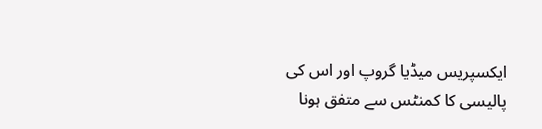ایکسپریس میڈیا گروپ اور اس کی پالیسی کا کمنٹس سے متفق ہونا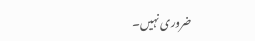ضروری نہیں۔